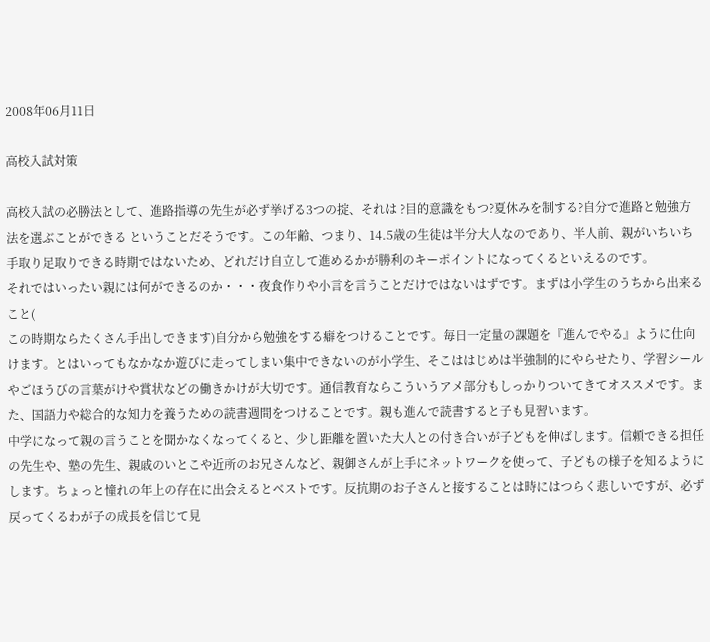2008年06月11日

高校入試対策

高校入試の必勝法として、進路指導の先生が必ず挙げる3つの掟、それは ?目的意識をもつ?夏休みを制する?自分で進路と勉強方法を選ぶことができる ということだそうです。この年齢、つまり、14.5歳の生徒は半分大人なのであり、半人前、親がいちいち手取り足取りできる時期ではないため、どれだけ自立して進めるかが勝利のキーポイントになってくるといえるのです。
それではいったい親には何ができるのか・・・夜食作りや小言を言うことだけではないはずです。まずは小学生のうちから出来ること(
この時期ならたくさん手出しできます)自分から勉強をする癖をつけることです。毎日一定量の課題を『進んでやる』ように仕向けます。とはいってもなかなか遊びに走ってしまい集中できないのが小学生、そこははじめは半強制的にやらせたり、学習シールやごほうびの言葉がけや賞状などの働きかけが大切です。通信教育ならこういうアメ部分もしっかりついてきてオススメです。また、国語力や総合的な知力を養うための読書週間をつけることです。親も進んで読書すると子も見習います。
中学になって親の言うことを聞かなくなってくると、少し距離を置いた大人との付き合いが子どもを伸ばします。信頼できる担任の先生や、塾の先生、親戚のいとこや近所のお兄さんなど、親御さんが上手にネットワークを使って、子どもの様子を知るようにします。ちょっと憧れの年上の存在に出会えるとベストです。反抗期のお子さんと接することは時にはつらく悲しいですが、必ず戻ってくるわが子の成長を信じて見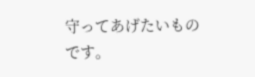守ってあげたいものです。